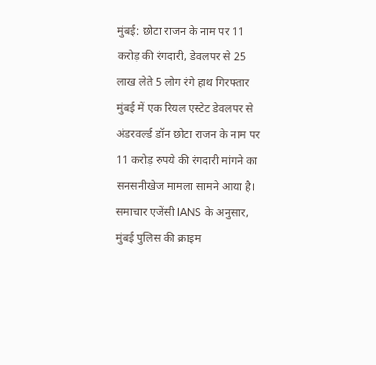मुंबई: छोटा राजन के नाम पर 11 करोड़ की रंगदारी, डेवलपर से 25 लाख लेते 5 लोग रंगे हाथ गिरफ्तार
मुंबई में एक रियल एस्टेट डेवलपर से अंडरवर्ल्ड डॉन छोटा राजन के नाम पर 11 करोड़ रुपये की रंगदारी मांगने का सनसनीखेज मामला सामने आया है। समाचार एजेंसी IANS के अनुसार, मुंबई पुलिस की क्राइम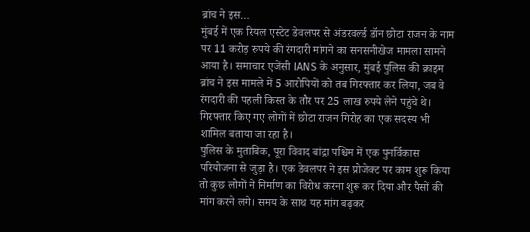ब्रांच ने इस…
मुंबई में एक रियल एस्टेट डेवलपर से अंडरवर्ल्ड डॉन छोटा राजन के नाम पर 11 करोड़ रुपये की रंगदारी मांगने का सनसनीखेज मामला सामने आया है। समाचार एजेंसी IANS के अनुसार, मुंबई पुलिस की क्राइम ब्रांच ने इस मामले में 5 आरोपियों को तब गिरफ्तार कर लिया, जब वे रंगदारी की पहली किस्त के तौर पर 25 लाख रुपये लेने पहुंचे थे। गिरफ्तार किए गए लोगों में छोटा राजन गिरोह का एक सदस्य भी शामिल बताया जा रहा है।
पुलिस के मुताबिक, पूरा विवाद बांद्रा पश्चिम में एक पुनर्विकास परियोजना से जुड़ा है। एक डेवलपर ने इस प्रोजेक्ट पर काम शुरू किया तो कुछ लोगों ने निर्माण का विरोध करना शुरू कर दिया और पैसों की मांग करने लगे। समय के साथ यह मांग बढ़कर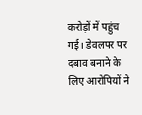करोड़ों में पहुंच गई। डेवलपर पर दबाव बनाने के लिए आरोपियों ने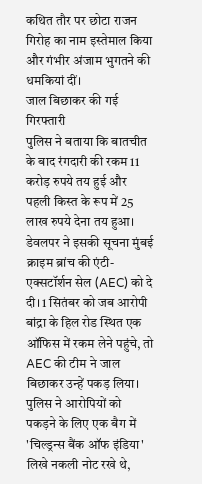कथित तौर पर छोटा राजन गिरोह का नाम इस्तेमाल किया और गंभीर अंजाम भुगतने की धमकियां दीं।
जाल बिछाकर की गई गिरफ्तारी
पुलिस ने बताया कि बातचीत के बाद रंगदारी की रकम 11 करोड़ रुपये तय हुई और पहली किस्त के रूप में 25 लाख रुपये देना तय हुआ। डेवलपर ने इसकी सूचना मुंबई क्राइम ब्रांच की एंटी-एक्सटॉर्शन सेल (AEC) को दे दी। 1 सितंबर को जब आरोपी बांद्रा के हिल रोड स्थित एक ऑफिस में रकम लेने पहुंचे, तो AEC की टीम ने जाल बिछाकर उन्हें पकड़ लिया। पुलिस ने आरोपियों को पकड़ने के लिए एक बैग में 'चिल्ड्रन्स बैंक ऑफ इंडिया' लिखे नकली नोट रखे थे,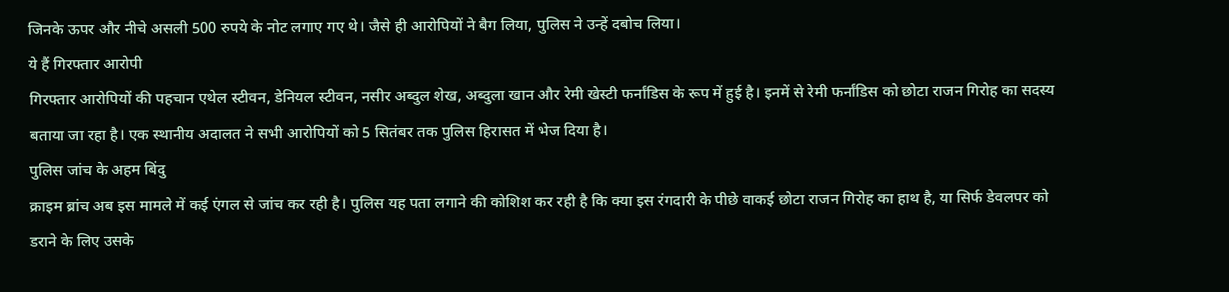जिनके ऊपर और नीचे असली 500 रुपये के नोट लगाए गए थे। जैसे ही आरोपियों ने बैग लिया, पुलिस ने उन्हें दबोच लिया।
ये हैं गिरफ्तार आरोपी
गिरफ्तार आरोपियों की पहचान एथेल स्टीवन, डेनियल स्टीवन, नसीर अब्दुल शेख, अब्दुला खान और रेमी खेस्टी फर्नांडिस के रूप में हुई है। इनमें से रेमी फर्नांडिस को छोटा राजन गिरोह का सदस्य बताया जा रहा है। एक स्थानीय अदालत ने सभी आरोपियों को 5 सितंबर तक पुलिस हिरासत में भेज दिया है।
पुलिस जांच के अहम बिंदु
क्राइम ब्रांच अब इस मामले में कई एंगल से जांच कर रही है। पुलिस यह पता लगाने की कोशिश कर रही है कि क्या इस रंगदारी के पीछे वाकई छोटा राजन गिरोह का हाथ है, या सिर्फ डेवलपर को डराने के लिए उसके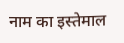नाम का इस्तेमाल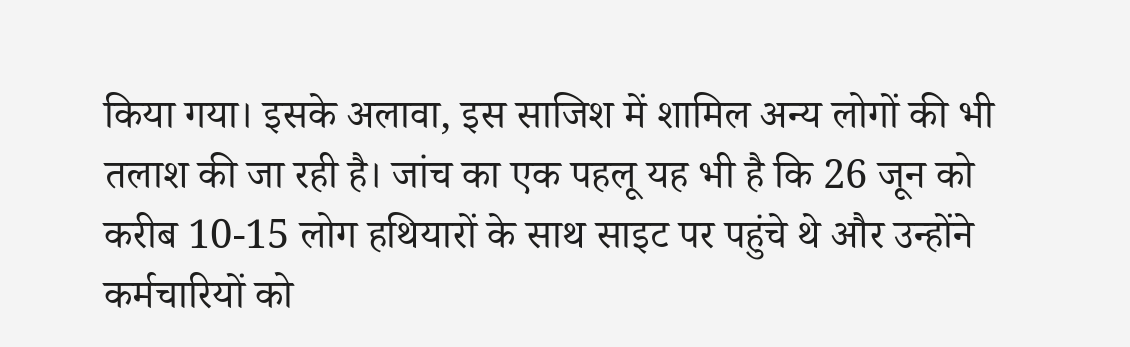किया गया। इसके अलावा, इस साजिश में शामिल अन्य लोगों की भी तलाश की जा रही है। जांच का एक पहलू यह भी है कि 26 जून को करीब 10-15 लोग हथियारों के साथ साइट पर पहुंचे थे और उन्होंने कर्मचारियों को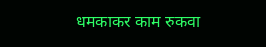धमकाकर काम रुकवा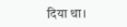दिया था।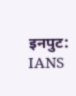इनपुट: IANS